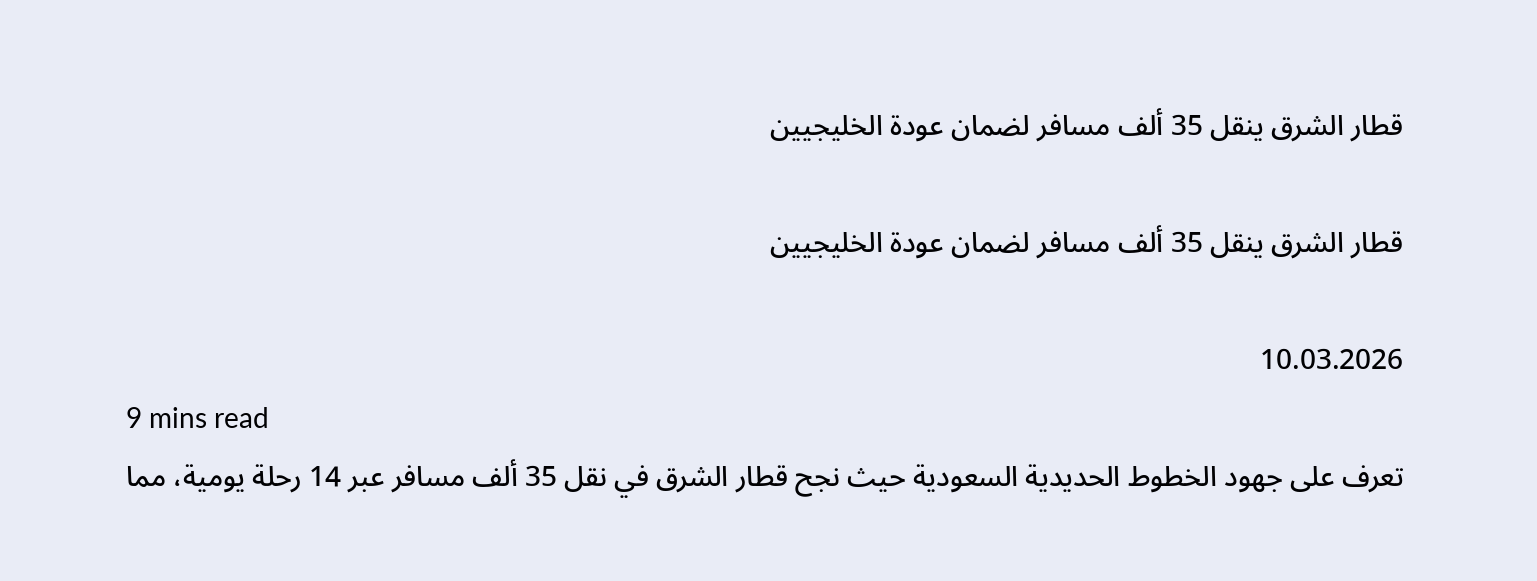قطار الشرق ينقل 35 ألف مسافر لضمان عودة الخليجيين

قطار الشرق ينقل 35 ألف مسافر لضمان عودة الخليجيين

10.03.2026
9 mins read
تعرف على جهود الخطوط الحديدية السعودية حيث نجح قطار الشرق في نقل 35 ألف مسافر عبر 14 رحلة يومية، مما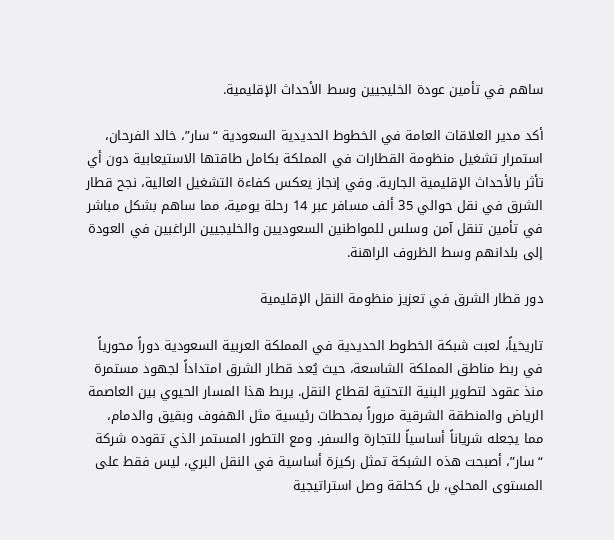ساهم في تأمين عودة الخليجيين وسط الأحداث الإقليمية.

أكد مدير العلاقات العامة في الخطوط الحديدية السعودية “سار”، خالد الفرحان، استمرار تشغيل منظومة القطارات في المملكة بكامل طاقتها الاستيعابية دون أي تأثر بالأحداث الإقليمية الجارية. وفي إنجاز يعكس كفاءة التشغيل العالية، نجح قطار الشرق في نقل حوالي 35 ألف مسافر عبر 14 رحلة يومية، مما ساهم بشكل مباشر في تأمين تنقل آمن وسلس للمواطنين السعوديين والخليجيين الراغبين في العودة إلى بلدانهم وسط الظروف الراهنة.

دور قطار الشرق في تعزيز منظومة النقل الإقليمية

تاريخياً، لعبت شبكة الخطوط الحديدية في المملكة العربية السعودية دوراً محورياً في ربط مناطق المملكة الشاسعة، حيث يُعد قطار الشرق امتداداً لجهود مستمرة منذ عقود لتطوير البنية التحتية لقطاع النقل. يربط هذا المسار الحيوي بين العاصمة الرياض والمنطقة الشرقية مروراً بمحطات رئيسية مثل الهفوف وبقيق والدمام، مما يجعله شرياناً أساسياً للتجارة والسفر. ومع التطور المستمر الذي تقوده شركة “سار”، أصبحت هذه الشبكة تمثل ركيزة أساسية في النقل البري، ليس فقط على المستوى المحلي، بل كحلقة وصل استراتيجية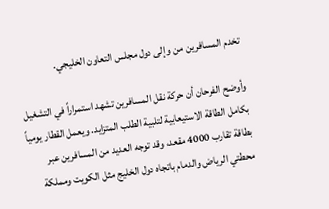تخدم المسافرين من وإلى دول مجلس التعاون الخليجي.

وأوضح الفرحان أن حركة نقل المسافرين تشهد استمراراً في التشغيل بكامل الطاقة الاستيعابية لتلبية الطلب المتزايد. ويعمل القطار يومياً بطاقة تقارب 4000 مقعد، وقد توجه العديد من المسافرين عبر محطتي الرياض والدمام باتجاه دول الخليج مثل الكويت ومملكة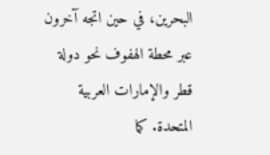البحرين، في حين اتجه آخرون عبر محطة الهفوف نحو دولة قطر والإمارات العربية المتحدة. كما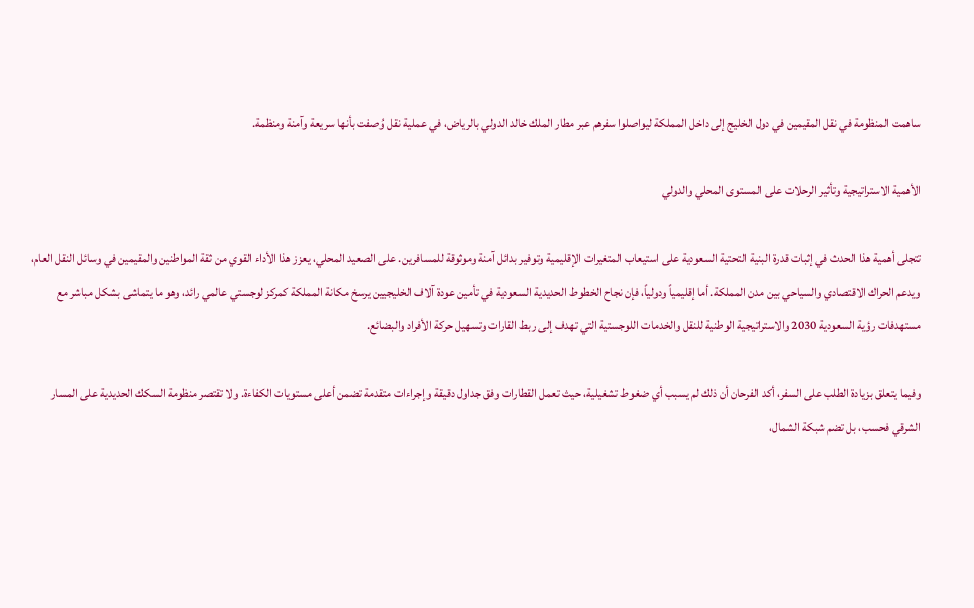ساهمت المنظومة في نقل المقيمين في دول الخليج إلى داخل المملكة ليواصلوا سفرهم عبر مطار الملك خالد الدولي بالرياض، في عملية نقل وُصفت بأنها سريعة وآمنة ومنظمة.

الأهمية الاستراتيجية وتأثير الرحلات على المستوى المحلي والدولي

تتجلى أهمية هذا الحدث في إثبات قدرة البنية التحتية السعودية على استيعاب المتغيرات الإقليمية وتوفير بدائل آمنة وموثوقة للمسافرين. على الصعيد المحلي، يعزز هذا الأداء القوي من ثقة المواطنين والمقيمين في وسائل النقل العام، ويدعم الحراك الاقتصادي والسياحي بين مدن المملكة. أما إقليمياً ودولياً، فإن نجاح الخطوط الحديدية السعودية في تأمين عودة آلاف الخليجيين يرسخ مكانة المملكة كمركز لوجستي عالمي رائد، وهو ما يتماشى بشكل مباشر مع مستهدفات رؤية السعودية 2030 والاستراتيجية الوطنية للنقل والخدمات اللوجستية التي تهدف إلى ربط القارات وتسهيل حركة الأفراد والبضائع.

وفيما يتعلق بزيادة الطلب على السفر، أكد الفرحان أن ذلك لم يسبب أي ضغوط تشغيلية، حيث تعمل القطارات وفق جداول دقيقة وإجراءات متقدمة تضمن أعلى مستويات الكفاءة. ولا تقتصر منظومة السكك الحديدية على المسار الشرقي فحسب، بل تضم شبكة الشمال،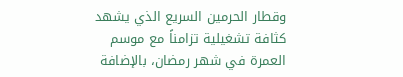وقطار الحرمين السريع الذي يشهد كثافة تشغيلية تزامناً مع موسم العمرة في شهر رمضان، بالإضافة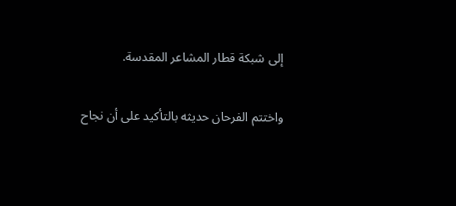إلى شبكة قطار المشاعر المقدسة.

واختتم الفرحان حديثه بالتأكيد على أن نجاح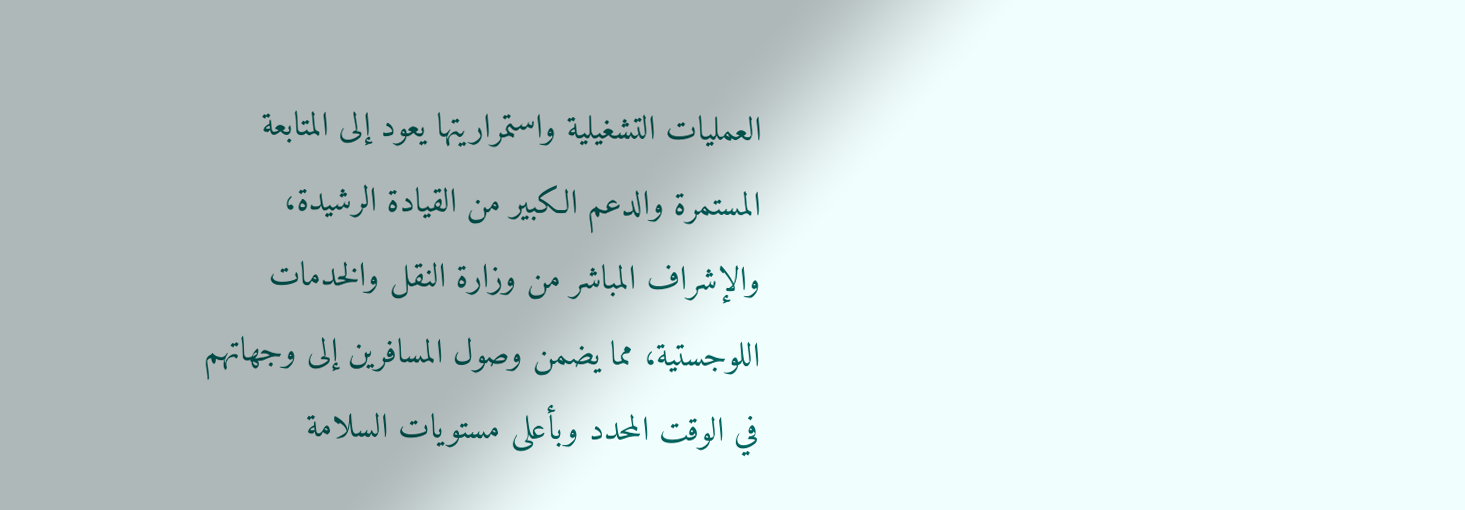العمليات التشغيلية واستمراريتها يعود إلى المتابعة المستمرة والدعم الكبير من القيادة الرشيدة، والإشراف المباشر من وزارة النقل والخدمات اللوجستية، مما يضمن وصول المسافرين إلى وجهاتهم في الوقت المحدد وبأعلى مستويات السلامة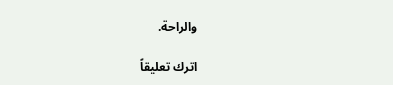والراحة.

اترك تعليقاً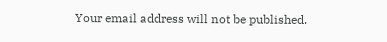Your email address will not be published.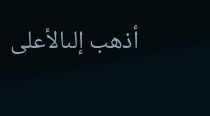أذهب إلىالأعلى